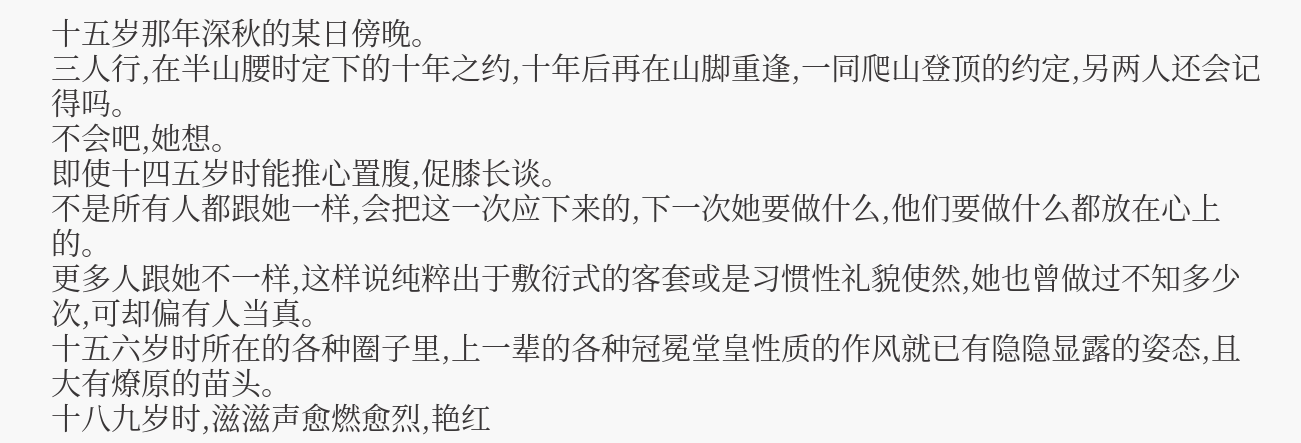十五岁那年深秋的某日傍晚。
三人行,在半山腰时定下的十年之约,十年后再在山脚重逢,一同爬山登顶的约定,另两人还会记得吗。
不会吧,她想。
即使十四五岁时能推心置腹,促膝长谈。
不是所有人都跟她一样,会把这一次应下来的,下一次她要做什么,他们要做什么都放在心上的。
更多人跟她不一样,这样说纯粹出于敷衍式的客套或是习惯性礼貌使然,她也曾做过不知多少次,可却偏有人当真。
十五六岁时所在的各种圈子里,上一辈的各种冠冕堂皇性质的作风就已有隐隐显露的姿态,且大有燎原的苗头。
十八九岁时,滋滋声愈燃愈烈,艳红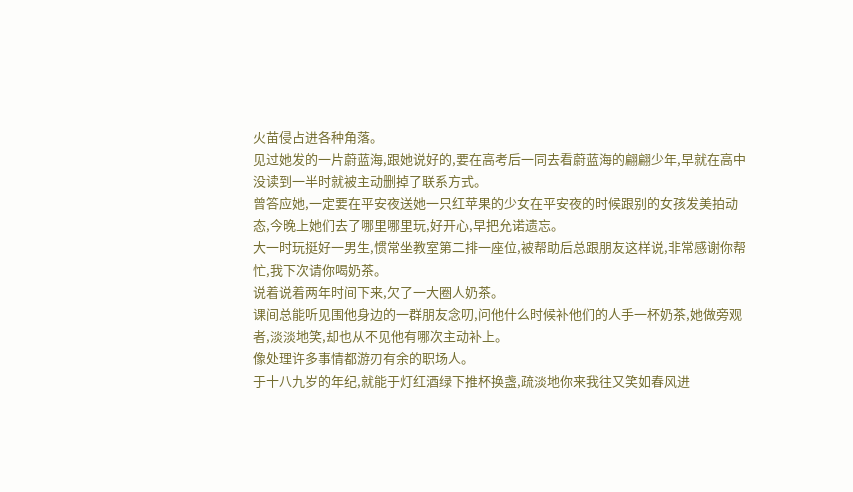火苗侵占进各种角落。
见过她发的一片蔚蓝海,跟她说好的,要在高考后一同去看蔚蓝海的翩翩少年,早就在高中没读到一半时就被主动删掉了联系方式。
曾答应她,一定要在平安夜送她一只红苹果的少女在平安夜的时候跟别的女孩发美拍动态,今晚上她们去了哪里哪里玩,好开心,早把允诺遗忘。
大一时玩挺好一男生,惯常坐教室第二排一座位,被帮助后总跟朋友这样说,非常感谢你帮忙,我下次请你喝奶茶。
说着说着两年时间下来,欠了一大圈人奶茶。
课间总能听见围他身边的一群朋友念叨,问他什么时候补他们的人手一杯奶茶,她做旁观者,淡淡地笑,却也从不见他有哪次主动补上。
像处理许多事情都游刃有余的职场人。
于十八九岁的年纪,就能于灯红酒绿下推杯换盏,疏淡地你来我往又笑如春风进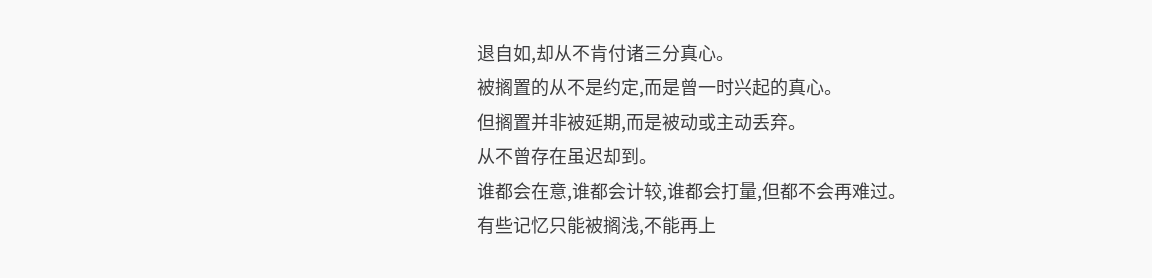退自如,却从不肯付诸三分真心。
被搁置的从不是约定,而是曾一时兴起的真心。
但搁置并非被延期,而是被动或主动丢弃。
从不曾存在虽迟却到。
谁都会在意,谁都会计较,谁都会打量,但都不会再难过。
有些记忆只能被搁浅,不能再上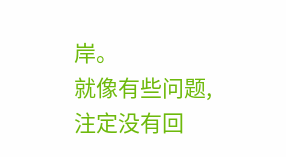岸。
就像有些问题,注定没有回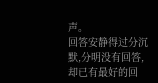声。
回答安静得过分沉默,分明没有回答,却已有最好的回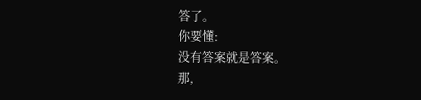答了。
你要懂:
没有答案就是答案。
那,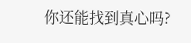你还能找到真心吗?